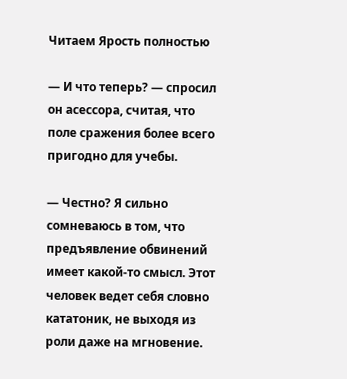Читаем Ярость полностью

— И что теперь? — спросил он асессора, считая, что поле сражения более всего пригодно для учебы.

— Честно? Я сильно сомневаюсь в том, что предъявление обвинений имеет какой-то смысл. Этот человек ведет себя словно кататоник, не выходя из роли даже на мгновение.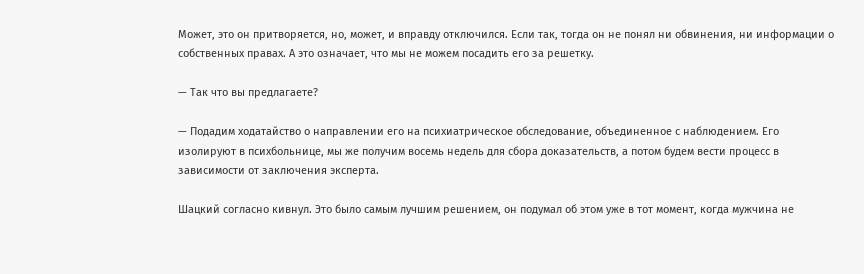Может, это он притворяется, но, может, и вправду отключился. Если так, тогда он не понял ни обвинения, ни информации о собственных правах. А это означает, что мы не можем посадить его за решетку.

— Так что вы предлагаете?

— Подадим ходатайство о направлении его на психиатрическое обследование, объединенное с наблюдением. Его изолируют в психбольнице, мы же получим восемь недель для сбора доказательств, а потом будем вести процесс в зависимости от заключения эксперта.

Шацкий согласно кивнул. Это было самым лучшим решением, он подумал об этом уже в тот момент, когда мужчина не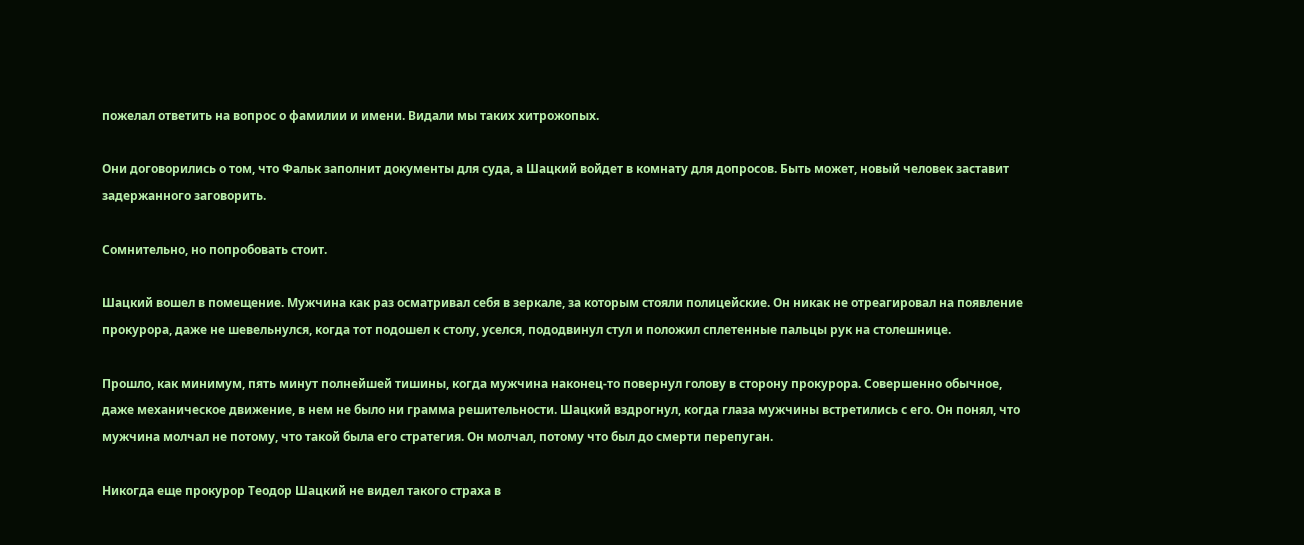пожелал ответить на вопрос о фамилии и имени. Видали мы таких хитрожопых.

Они договорились о том, что Фальк заполнит документы для суда, а Шацкий войдет в комнату для допросов. Быть может, новый человек заставит задержанного заговорить.

Сомнительно, но попробовать стоит.

Шацкий вошел в помещение. Мужчина как раз осматривал себя в зеркале, за которым стояли полицейские. Он никак не отреагировал на появление прокурора, даже не шевельнулся, когда тот подошел к столу, уселся, пододвинул стул и положил сплетенные пальцы рук на столешнице.

Прошло, как минимум, пять минут полнейшей тишины, когда мужчина наконец-то повернул голову в сторону прокурора. Совершенно обычное, даже механическое движение, в нем не было ни грамма решительности. Шацкий вздрогнул, когда глаза мужчины встретились с его. Он понял, что мужчина молчал не потому, что такой была его стратегия. Он молчал, потому что был до смерти перепуган.

Никогда еще прокурор Теодор Шацкий не видел такого страха в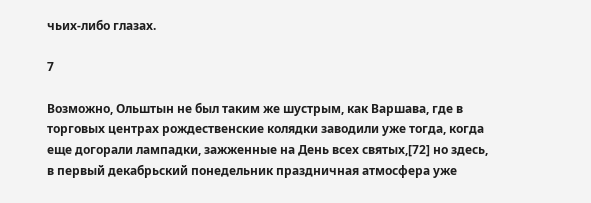чьих-либо глазах.

7

Возможно, Ольштын не был таким же шустрым, как Варшава, где в торговых центрах рождественские колядки заводили уже тогда, когда еще догорали лампадки, зажженные на День всех святых,[72] но здесь, в первый декабрьский понедельник праздничная атмосфера уже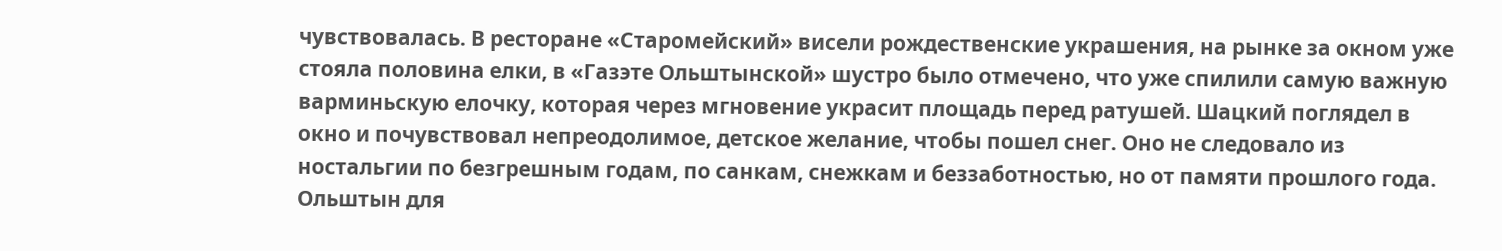чувствовалась. В ресторане «Старомейский» висели рождественские украшения, на рынке за окном уже стояла половина елки, в «Газэте Ольштынской» шустро было отмечено, что уже спилили самую важную варминьскую елочку, которая через мгновение украсит площадь перед ратушей. Шацкий поглядел в окно и почувствовал непреодолимое, детское желание, чтобы пошел снег. Оно не следовало из ностальгии по безгрешным годам, по санкам, снежкам и беззаботностью, но от памяти прошлого года. Ольштын для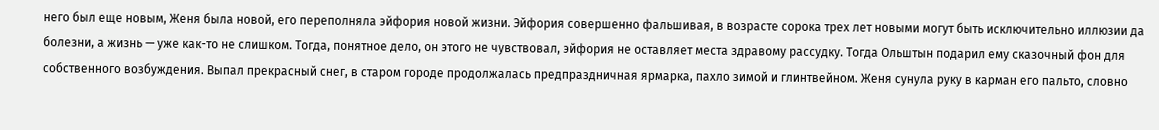него был еще новым, Женя была новой, его переполняла эйфория новой жизни. Эйфория совершенно фальшивая, в возрасте сорока трех лет новыми могут быть исключительно иллюзии да болезни, а жизнь — уже как-то не слишком. Тогда, понятное дело, он этого не чувствовал, эйфория не оставляет места здравому рассудку. Тогда Ольштын подарил ему сказочный фон для собственного возбуждения. Выпал прекрасный снег, в старом городе продолжалась предпраздничная ярмарка, пахло зимой и глинтвейном. Женя сунула руку в карман его пальто, словно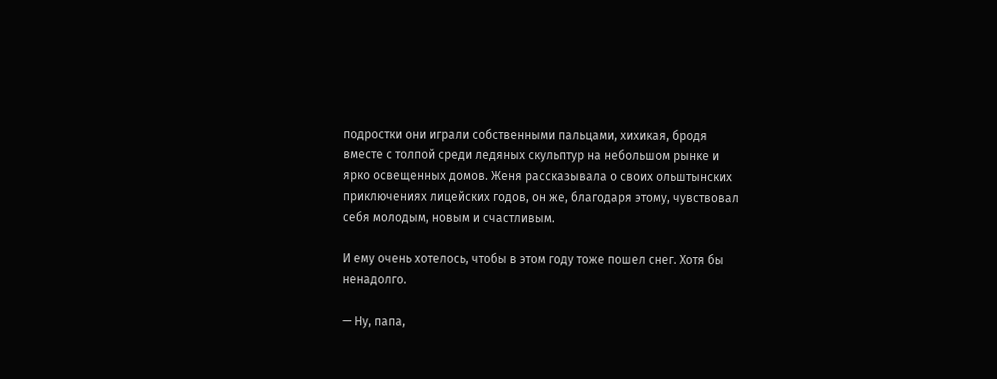подростки они играли собственными пальцами, хихикая, бродя вместе с толпой среди ледяных скульптур на небольшом рынке и ярко освещенных домов. Женя рассказывала о своих ольштынских приключениях лицейских годов, он же, благодаря этому, чувствовал себя молодым, новым и счастливым.

И ему очень хотелось, чтобы в этом году тоже пошел снег. Хотя бы ненадолго.

— Ну, папа,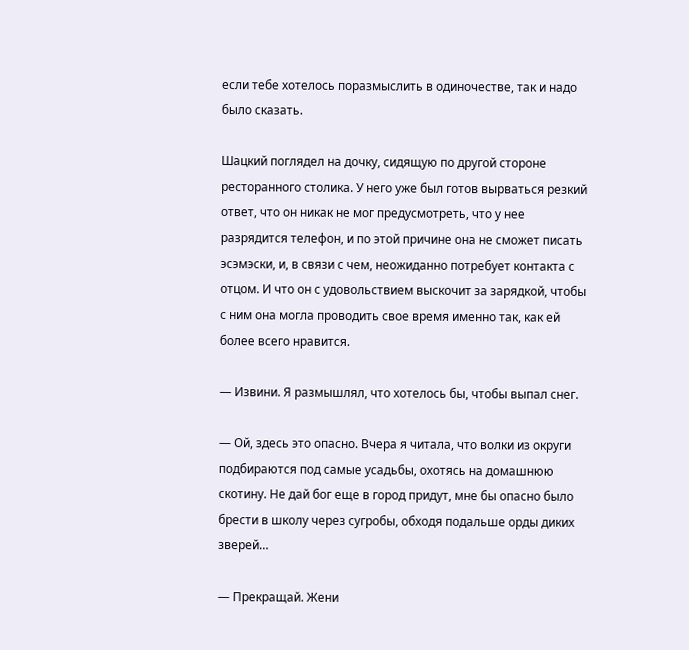если тебе хотелось поразмыслить в одиночестве, так и надо было сказать.

Шацкий поглядел на дочку, сидящую по другой стороне ресторанного столика. У него уже был готов вырваться резкий ответ, что он никак не мог предусмотреть, что у нее разрядится телефон, и по этой причине она не сможет писать эсэмэски, и, в связи с чем, неожиданно потребует контакта с отцом. И что он с удовольствием выскочит за зарядкой, чтобы с ним она могла проводить свое время именно так, как ей более всего нравится.

— Извини. Я размышлял, что хотелось бы, чтобы выпал снег.

— Ой, здесь это опасно. Вчера я читала, что волки из округи подбираются под самые усадьбы, охотясь на домашнюю скотину. Не дай бог еще в город придут, мне бы опасно было брести в школу через сугробы, обходя подальше орды диких зверей…

— Прекращай. Жени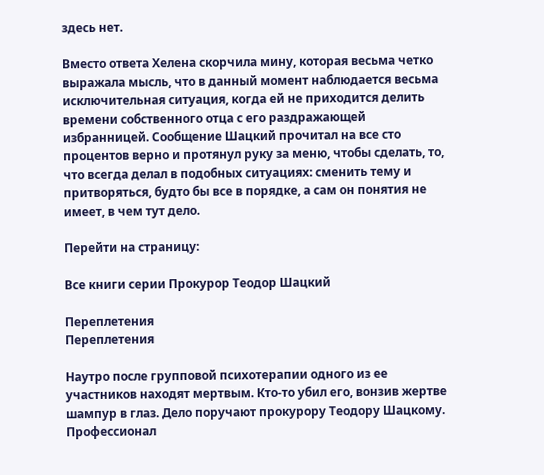здесь нет.

Вместо ответа Хелена скорчила мину, которая весьма четко выражала мысль, что в данный момент наблюдается весьма исключительная ситуация, когда ей не приходится делить времени собственного отца с его раздражающей избранницей. Сообщение Шацкий прочитал на все сто процентов верно и протянул руку за меню, чтобы сделать, то, что всегда делал в подобных ситуациях: сменить тему и притворяться, будто бы все в порядке, а сам он понятия не имеет, в чем тут дело.

Перейти на страницу:

Все книги серии Прокурор Теодор Шацкий

Переплетения
Переплетения

Наутро после групповой психотерапии одного из ее участников находят мертвым. Кто-то убил его, вонзив жертве шампур в глаз. Дело поручают прокурору Теодору Шацкому. Профессионал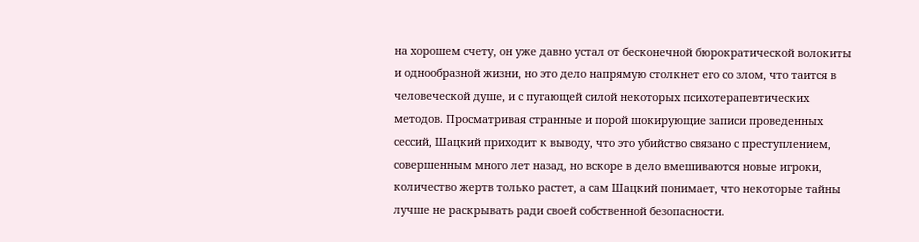на хорошем счету, он уже давно устал от бесконечной бюрократической волокиты и однообразной жизни, но это дело напрямую столкнет его со злом, что таится в человеческой душе, и с пугающей силой некоторых психотерапевтических методов. Просматривая странные и порой шокирующие записи проведенных сессий, Шацкий приходит к выводу, что это убийство связано с преступлением, совершенным много лет назад, но вскоре в дело вмешиваются новые игроки, количество жертв только растет, а сам Шацкий понимает, что некоторые тайны лучше не раскрывать ради своей собственной безопасности.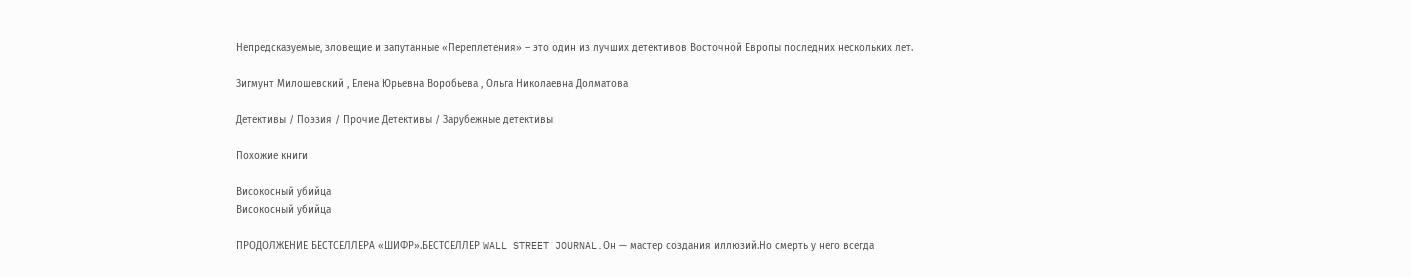Непредсказуемые, зловещие и запутанные «Переплетения» – это один из лучших детективов Восточной Европы последних нескольких лет.

Зигмунт Милошевский , Елена Юрьевна Воробьева , Ольга Николаевна Долматова

Детективы / Поэзия / Прочие Детективы / Зарубежные детективы

Похожие книги

Високосный убийца
Високосный убийца

ПРОДОЛЖЕНИЕ БЕСТСЕЛЛЕРА «ШИФР».БЕСТСЕЛЛЕР WALL STREET JOURNAL.Он — мастер создания иллюзий.Но смерть у него всегда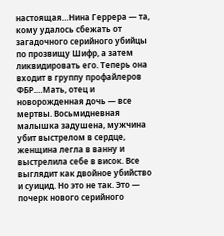настоящая…Нина Геррера — та, кому удалось сбежать от загадочного серийного убийцы по прозвищу Шифр, а затем ликвидировать его. Теперь она входит в группу профайлеров ФБР.…Мать, отец и новорожденная дочь — все мертвы. Восьмидневная малышка задушена, мужчина убит выстрелом в сердце, женщина легла в ванну и выстрелила себе в висок. Все выглядит как двойное убийство и суицид. Но это не так. Это — почерк нового серийного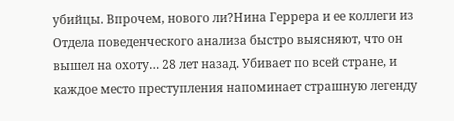убийцы. Впрочем, нового ли?Нина Геррера и ее коллеги из Отдела поведенческого анализа быстро выясняют, что он вышел на охоту… 28 лет назад. Убивает по всей стране, и каждое место преступления напоминает страшную легенду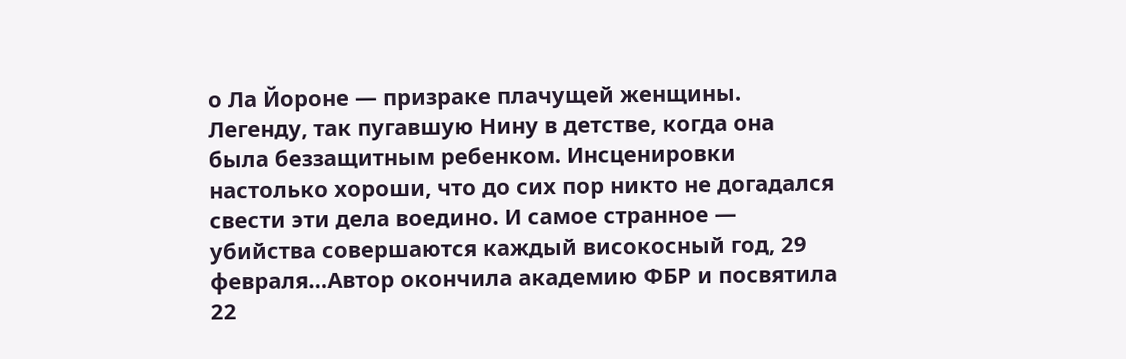о Ла Йороне — призраке плачущей женщины. Легенду, так пугавшую Нину в детстве, когда она была беззащитным ребенком. Инсценировки настолько хороши, что до сих пор никто не догадался свести эти дела воедино. И самое странное — убийства совершаются каждый високосный год, 29 февраля…Автор окончила академию ФБР и посвятила 22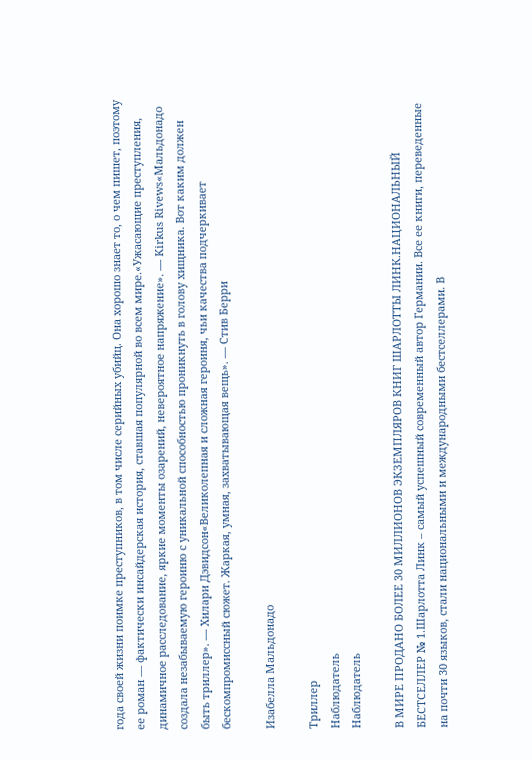года своей жизни поимке преступников, в том числе серийных убийц. Она хорошо знает то, о чем пишет, поэтому ее роман — фактически инсайдерская история, ставшая популярной во всем мире.«Ужасающие преступления, динамичное расследование, яркие моменты озарений, невероятное напряжение». — Kirkus Rivews«Мальдонадо создала незабываемую героиню с уникальной способностью проникнуть в голову хищника. Вот каким должен быть триллер». — Хилари Дэвидсон«Великолепная и сложная героиня, чьи качества подчеркивает бескомпромиссный сюжет. Жаркая, умная, захватывающая вещь». — Стив Берри

Изабелла Мальдонадо

Триллер
Наблюдатель
Наблюдатель

В МИРЕ ПРОДАНО БОЛЕЕ 30 МИЛЛИОНОВ ЭКЗЕМПЛЯРОВ КНИГ ШАРЛОТТЫ ЛИНК.НАЦИОНАЛЬНЫЙ БЕСТСЕЛЛЕР № 1.Шарлотта Линк – самый успешный современный автор Германии. Все ее книги, переведенные на почти 30 языков, стали национальными и международными бестселлерами. В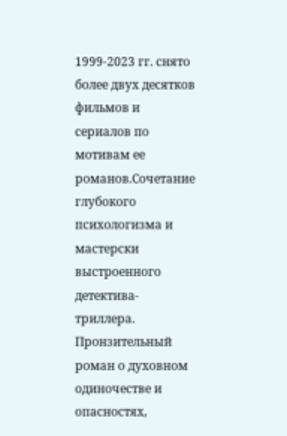1999-2023 гг. снято более двух десятков фильмов и сериалов по мотивам ее романов.Сочетание глубокого психологизма и мастерски выстроенного детектива-триллера. Пронзительный роман о духовном одиночестве и опасностях,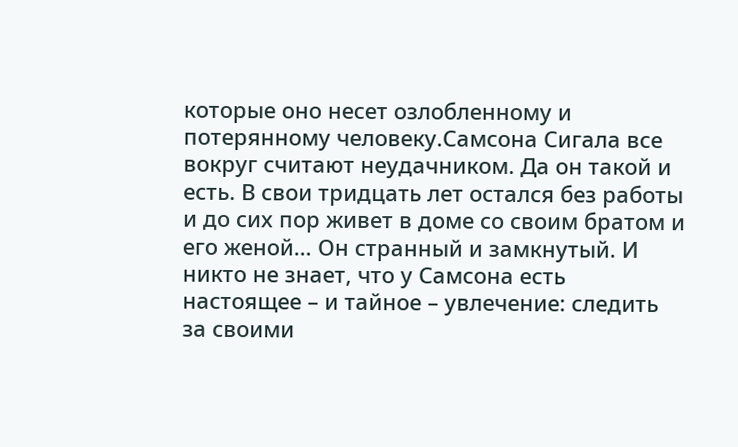которые оно несет озлобленному и потерянному человеку.Самсона Сигала все вокруг считают неудачником. Да он такой и есть. В свои тридцать лет остался без работы и до сих пор живет в доме со своим братом и его женой… Он странный и замкнутый. И никто не знает, что у Самсона есть настоящее – и тайное – увлечение: следить за своими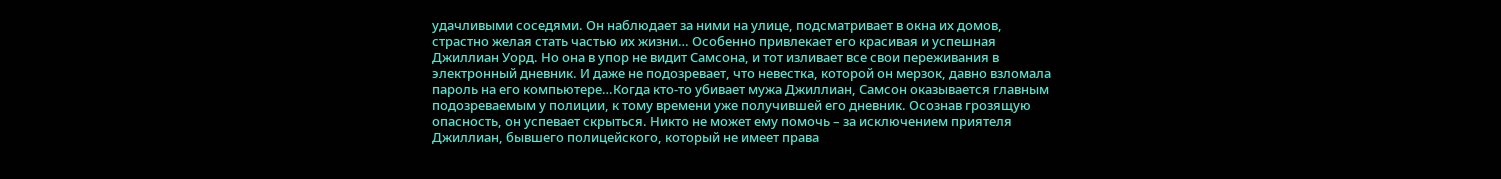удачливыми соседями. Он наблюдает за ними на улице, подсматривает в окна их домов, страстно желая стать частью их жизни… Особенно привлекает его красивая и успешная Джиллиан Уорд. Но она в упор не видит Самсона, и тот изливает все свои переживания в электронный дневник. И даже не подозревает, что невестка, которой он мерзок, давно взломала пароль на его компьютере…Когда кто-то убивает мужа Джиллиан, Самсон оказывается главным подозреваемым у полиции, к тому времени уже получившей его дневник. Осознав грозящую опасность, он успевает скрыться. Никто не может ему помочь – за исключением приятеля Джиллиан, бывшего полицейского, который не имеет права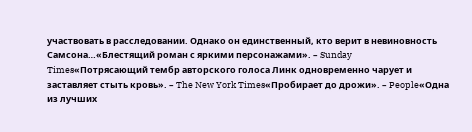участвовать в расследовании. Однако он единственный, кто верит в невиновность Самсона…«Блестящий роман с яркими персонажами». – Sunday Times«Потрясающий тембр авторского голоса Линк одновременно чарует и заставляет стыть кровь». – The New York Times«Пробирает до дрожи». – People«Одна из лучших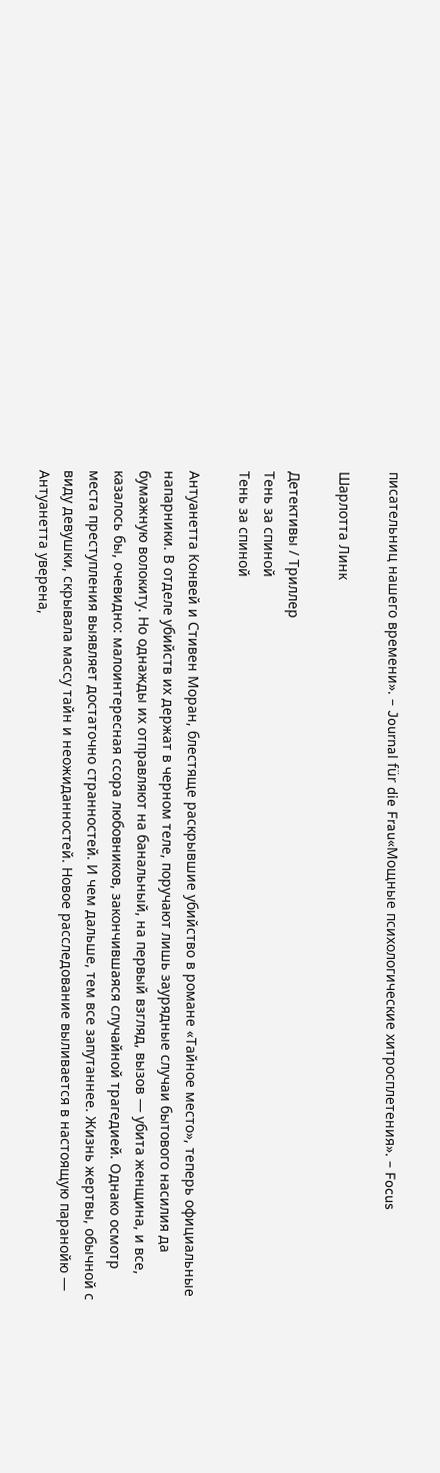писательниц нашего времени». – Journal für die Frau«Мощные психологические хитросплетения». – Focus

Шарлотта Линк

Детективы / Триллер
Тень за спиной
Тень за спиной

Антуанетта Конвей и Стивен Моран, блестяще раскрывшие убийство в романе «Тайное место», теперь официальные напарники. В отделе убийств их держат в черном теле, поручают лишь заурядные случаи бытового насилия да бумажную волокиту. Но однажды их отправляют на банальный, на первый взгляд, вызов — убита женщина, и все, казалось бы, очевидно: малоинтересная ссора любовников, закончившаяся случайной трагедией. Однако осмотр места преступления выявляет достаточно странностей. И чем дальше, тем все запутаннее. Жизнь жертвы, обычной с виду девушки, скрывала массу тайн и неожиданностей. Новое расследование выливается в настоящую паранойю — Антуанетта уверена,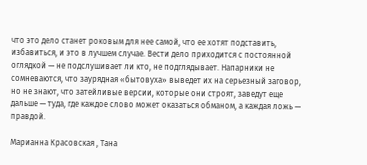что это дело станет роковым для нее самой, что ее хотят подставить, избавиться, и это в лучшем случае. Вести дело приходится с постоянной оглядкой — не подслушивает ли кто, не подглядывает. Напарники не сомневаются, что заурядная «бытовуха» выведет их на серьезный заговор, но не знают, что затейливые версии, которые они строят, заведут еще дальше — туда, где каждое слово может оказаться обманом, а каждая ложь — правдой.

Марианна Красовская , Тана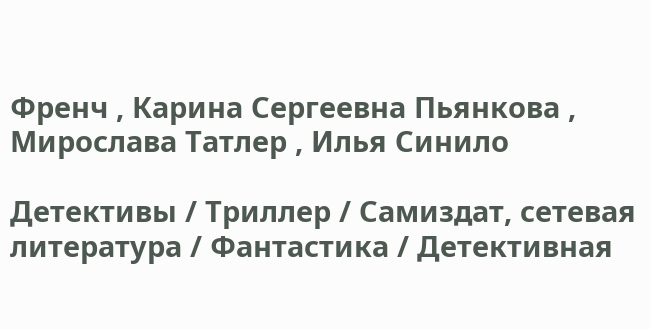Френч , Карина Сергеевна Пьянкова , Мирослава Татлер , Илья Синило

Детективы / Триллер / Самиздат, сетевая литература / Фантастика / Детективная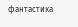фантастика